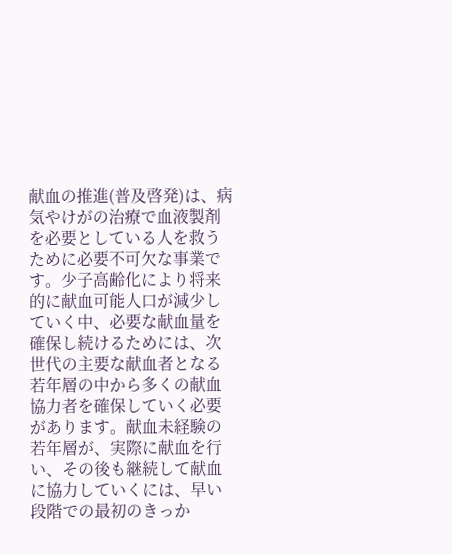献血の推進(普及啓発)は、病気やけがの治療で血液製剤を必要としている人を救うために必要不可欠な事業です。少子高齢化により将来的に献血可能人口が減少していく中、必要な献血量を確保し続けるためには、次世代の主要な献血者となる若年層の中から多くの献血協力者を確保していく必要があります。献血未経験の若年層が、実際に献血を行い、その後も継続して献血に協力していくには、早い段階での最初のきっか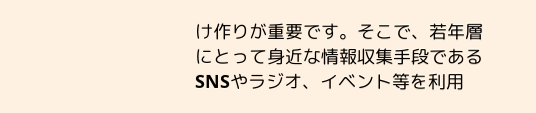け作りが重要です。そこで、若年層にとって身近な情報収集手段であるSNSやラジオ、イベント等を利用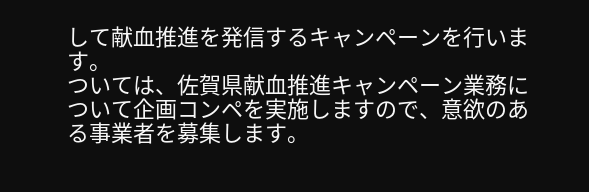して献血推進を発信するキャンペーンを行います。
ついては、佐賀県献血推進キャンペーン業務について企画コンペを実施しますので、意欲のある事業者を募集します。